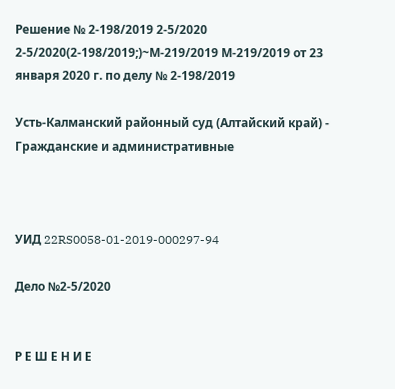Решение № 2-198/2019 2-5/2020 2-5/2020(2-198/2019;)~М-219/2019 М-219/2019 от 23 января 2020 г. по делу № 2-198/2019

Усть-Калманский районный суд (Алтайский край) - Гражданские и административные



УИД 22RS0058-01-2019-000297-94

Дело №2-5/2020


Р Е Ш Е Н И Е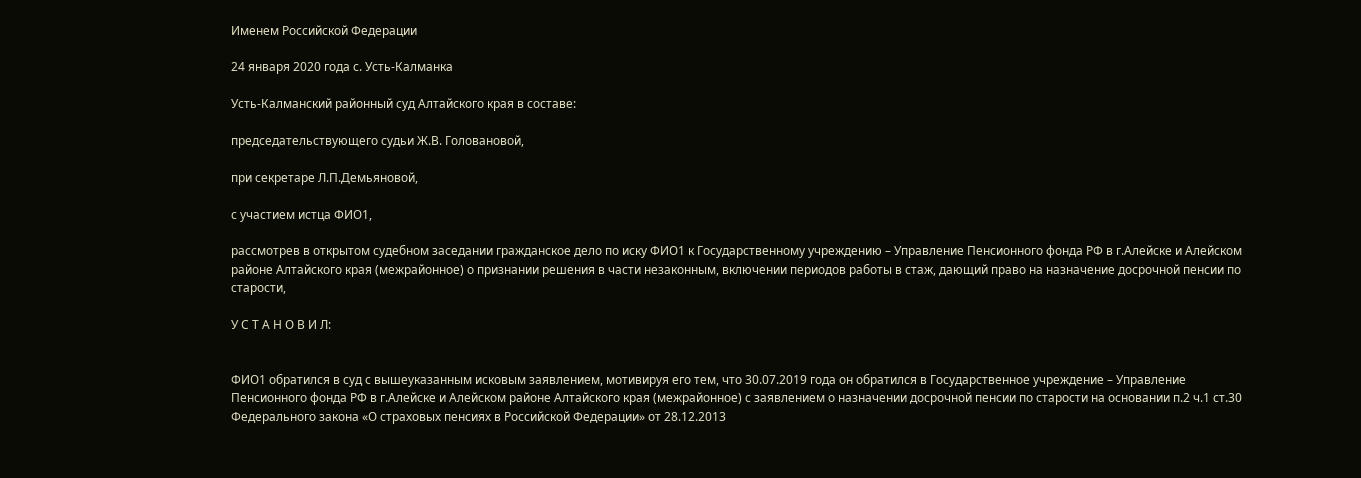Именем Российской Федерации

24 января 2020 года с. Усть-Калманка

Усть-Калманский районный суд Алтайского края в составе:

председательствующего судьи Ж.В. Головановой,

при секретаре Л.П.Демьяновой,

с участием истца ФИО1,

рассмотрев в открытом судебном заседании гражданское дело по иску ФИО1 к Государственному учреждению – Управление Пенсионного фонда РФ в г.Алейске и Алейском районе Алтайского края (межрайонное) о признании решения в части незаконным, включении периодов работы в стаж, дающий право на назначение досрочной пенсии по старости,

У С Т А Н О В И Л:


ФИО1 обратился в суд с вышеуказанным исковым заявлением, мотивируя его тем, что 30.07.2019 года он обратился в Государственное учреждение – Управление Пенсионного фонда РФ в г.Алейске и Алейском районе Алтайского края (межрайонное) с заявлением о назначении досрочной пенсии по старости на основании п.2 ч.1 ст.30 Федерального закона «О страховых пенсиях в Российской Федерации» от 28.12.2013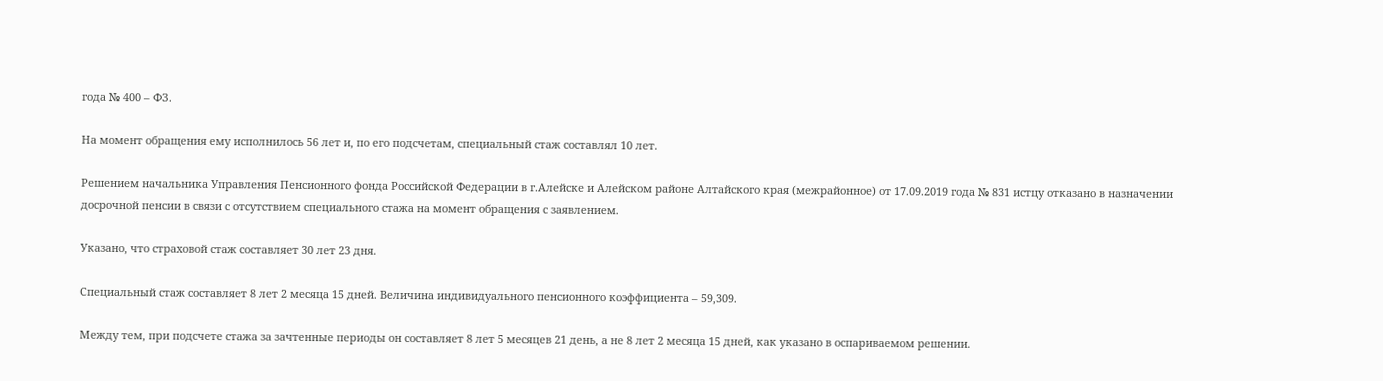года № 400 – ФЗ.

На момент обращения ему исполнилось 56 лет и, по его подсчетам, специальный стаж составлял 10 лет.

Решением начальника Управления Пенсионного фонда Российской Федерации в г.Алейске и Алейском районе Алтайского края (межрайонное) от 17.09.2019 года № 831 истцу отказано в назначении досрочной пенсии в связи с отсутствием специального стажа на момент обращения с заявлением.

Указано, что страховой стаж составляет 30 лет 23 дня.

Специальный стаж составляет 8 лет 2 месяца 15 дней. Величина индивидуального пенсионного коэффициента – 59,309.

Между тем, при подсчете стажа за зачтенные периоды он составляет 8 лет 5 месяцев 21 день, а не 8 лет 2 месяца 15 дней, как указано в оспариваемом решении.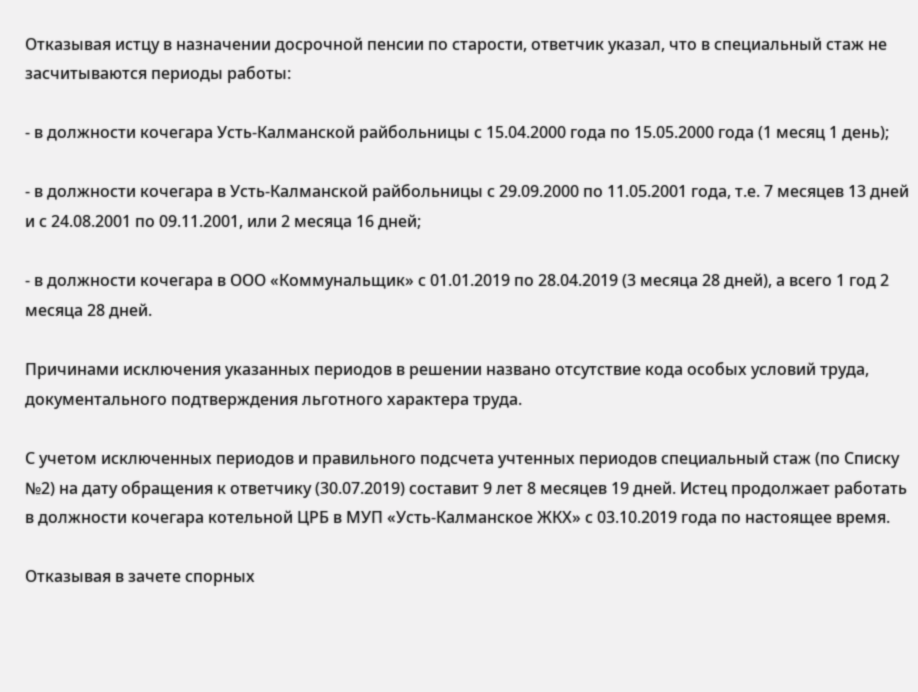Отказывая истцу в назначении досрочной пенсии по старости, ответчик указал, что в специальный стаж не засчитываются периоды работы:

- в должности кочегара Усть-Калманской райбольницы с 15.04.2000 года по 15.05.2000 года (1 месяц 1 день);

- в должности кочегара в Усть-Калманской райбольницы с 29.09.2000 по 11.05.2001 года, т.е. 7 месяцев 13 дней и с 24.08.2001 по 09.11.2001, или 2 месяца 16 дней;

- в должности кочегара в ООО «Коммунальщик» с 01.01.2019 по 28.04.2019 (3 месяца 28 дней), а всего 1 год 2 месяца 28 дней.

Причинами исключения указанных периодов в решении названо отсутствие кода особых условий труда, документального подтверждения льготного характера труда.

С учетом исключенных периодов и правильного подсчета учтенных периодов специальный стаж (по Списку №2) на дату обращения к ответчику (30.07.2019) составит 9 лет 8 месяцев 19 дней. Истец продолжает работать в должности кочегара котельной ЦРБ в МУП «Усть-Калманское ЖКХ» с 03.10.2019 года по настоящее время.

Отказывая в зачете спорных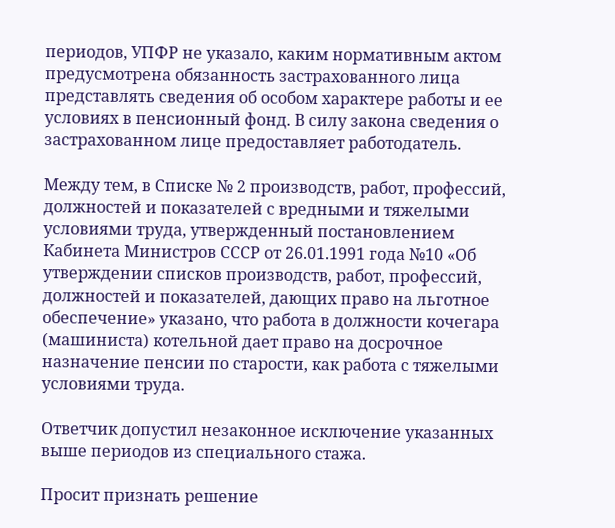периодов, УПФР не указало, каким нормативным актом предусмотрена обязанность застрахованного лица представлять сведения об особом характере работы и ее условиях в пенсионный фонд. В силу закона сведения о застрахованном лице предоставляет работодатель.

Между тем, в Списке № 2 производств, работ, профессий, должностей и показателей с вредными и тяжелыми условиями труда, утвержденный постановлением Кабинета Министров СССР от 26.01.1991 года №10 «Об утверждении списков производств, работ, профессий, должностей и показателей, дающих право на льготное обеспечение» указано, что работа в должности кочегара (машиниста) котельной дает право на досрочное назначение пенсии по старости, как работа с тяжелыми условиями труда.

Ответчик допустил незаконное исключение указанных выше периодов из специального стажа.

Просит признать решение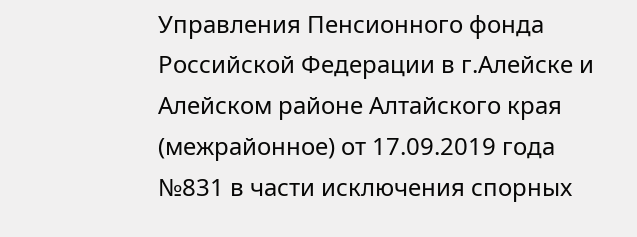Управления Пенсионного фонда Российской Федерации в г.Алейске и Алейском районе Алтайского края (межрайонное) от 17.09.2019 года №831 в части исключения спорных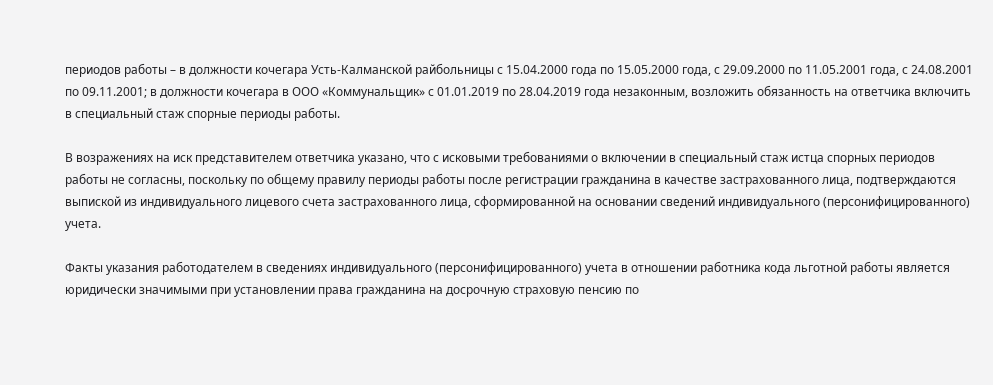периодов работы – в должности кочегара Усть-Калманской райбольницы с 15.04.2000 года по 15.05.2000 года, с 29.09.2000 по 11.05.2001 года, с 24.08.2001 по 09.11.2001; в должности кочегара в ООО «Коммунальщик» с 01.01.2019 по 28.04.2019 года незаконным, возложить обязанность на ответчика включить в специальный стаж спорные периоды работы.

В возражениях на иск представителем ответчика указано, что с исковыми требованиями о включении в специальный стаж истца спорных периодов работы не согласны, поскольку по общему правилу периоды работы после регистрации гражданина в качестве застрахованного лица, подтверждаются выпиской из индивидуального лицевого счета застрахованного лица, сформированной на основании сведений индивидуального (персонифицированного) учета.

Факты указания работодателем в сведениях индивидуального (персонифицированного) учета в отношении работника кода льготной работы является юридически значимыми при установлении права гражданина на досрочную страховую пенсию по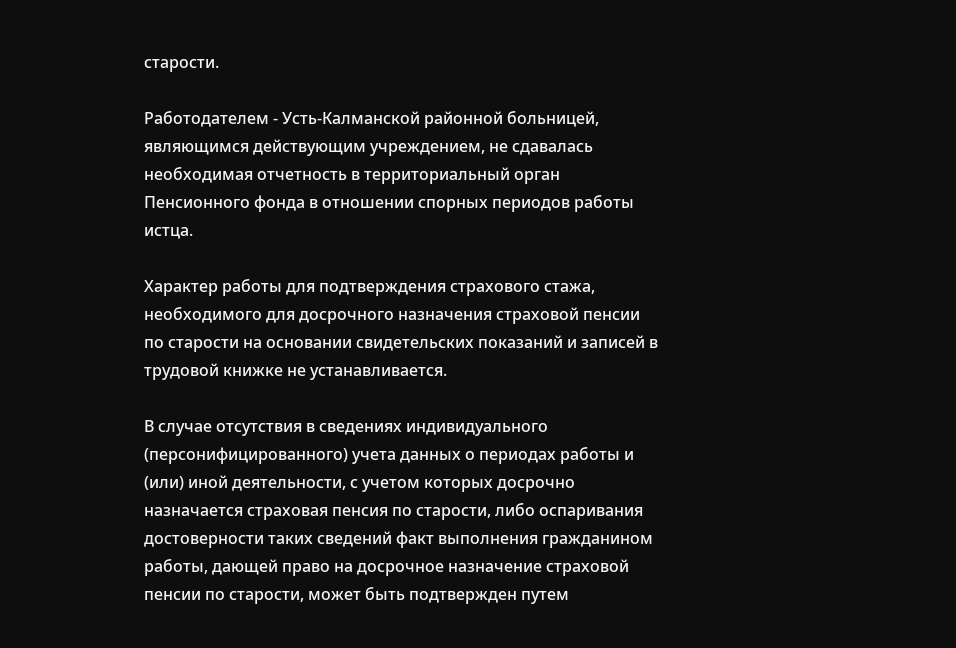старости.

Работодателем - Усть-Калманской районной больницей, являющимся действующим учреждением, не сдавалась необходимая отчетность в территориальный орган Пенсионного фонда в отношении спорных периодов работы истца.

Характер работы для подтверждения страхового стажа, необходимого для досрочного назначения страховой пенсии по старости на основании свидетельских показаний и записей в трудовой книжке не устанавливается.

В случае отсутствия в сведениях индивидуального (персонифицированного) учета данных о периодах работы и (или) иной деятельности, с учетом которых досрочно назначается страховая пенсия по старости, либо оспаривания достоверности таких сведений факт выполнения гражданином работы, дающей право на досрочное назначение страховой пенсии по старости, может быть подтвержден путем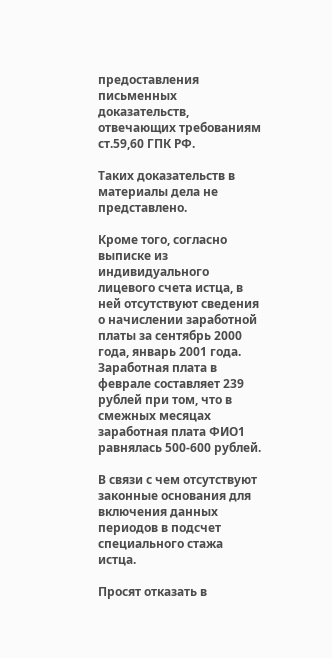предоставления письменных доказательств, отвечающих требованиям ст.59,60 ГПК РФ.

Таких доказательств в материалы дела не представлено.

Кроме того, согласно выписке из индивидуального лицевого счета истца, в ней отсутствуют сведения о начислении заработной платы за сентябрь 2000 года, январь 2001 года. Заработная плата в феврале составляет 239 рублей при том, что в смежных месяцах заработная плата ФИО1 равнялась 500-600 рублей.

В связи с чем отсутствуют законные основания для включения данных периодов в подсчет специального стажа истца.

Просят отказать в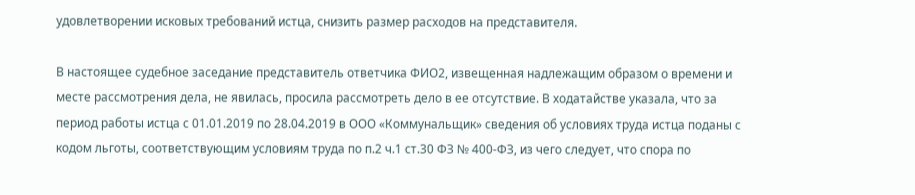удовлетворении исковых требований истца, снизить размер расходов на представителя.

В настоящее судебное заседание представитель ответчика ФИО2, извещенная надлежащим образом о времени и месте рассмотрения дела, не явилась, просила рассмотреть дело в ее отсутствие. В ходатайстве указала, что за период работы истца с 01.01.2019 по 28.04.2019 в ООО «Коммунальщик» сведения об условиях труда истца поданы с кодом льготы, соответствующим условиям труда по п.2 ч.1 ст.30 ФЗ № 400-ФЗ, из чего следует, что спора по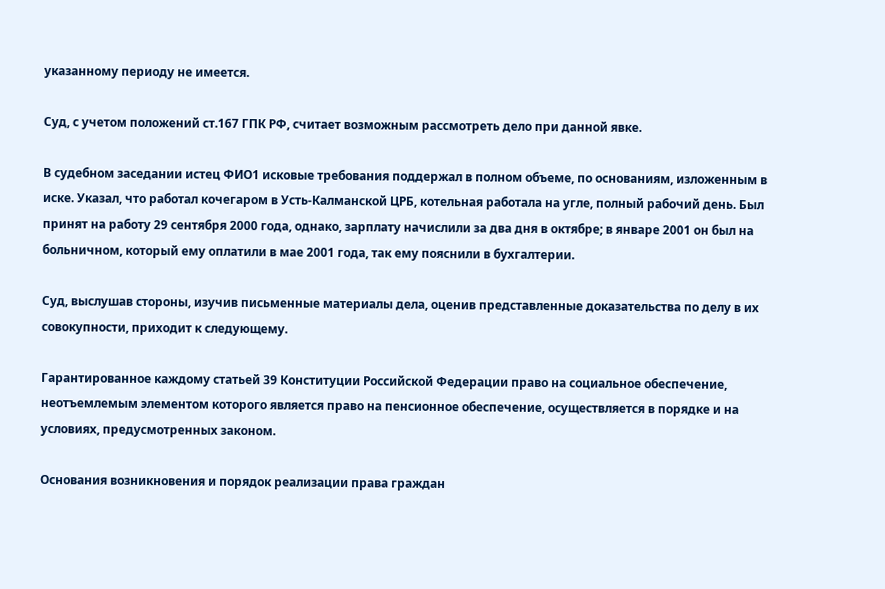указанному периоду не имеется.

Суд, с учетом положений ст.167 ГПК РФ, считает возможным рассмотреть дело при данной явке.

В судебном заседании истец ФИО1 исковые требования поддержал в полном объеме, по основаниям, изложенным в иске. Указал, что работал кочегаром в Усть-Калманской ЦРБ, котельная работала на угле, полный рабочий день. Был принят на работу 29 сентября 2000 года, однако, зарплату начислили за два дня в октябре; в январе 2001 он был на больничном, который ему оплатили в мае 2001 года, так ему пояснили в бухгалтерии.

Суд, выслушав стороны, изучив письменные материалы дела, оценив представленные доказательства по делу в их совокупности, приходит к следующему.

Гарантированное каждому статьей 39 Конституции Российской Федерации право на социальное обеспечение, неотъемлемым элементом которого является право на пенсионное обеспечение, осуществляется в порядке и на условиях, предусмотренных законом.

Основания возникновения и порядок реализации права граждан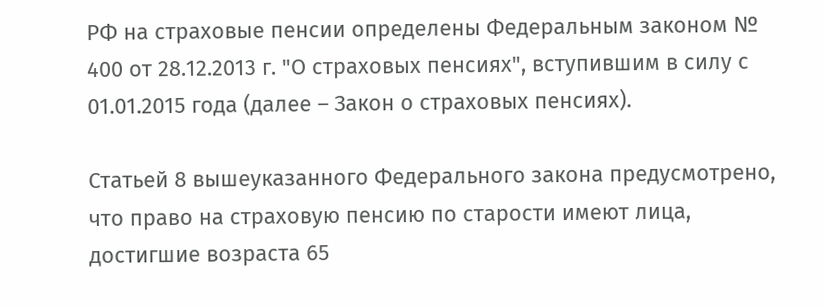РФ на страховые пенсии определены Федеральным законом № 400 от 28.12.2013 г. "О страховых пенсиях", вступившим в силу с 01.01.2015 года (далее – Закон о страховых пенсиях).

Статьей 8 вышеуказанного Федерального закона предусмотрено, что право на страховую пенсию по старости имеют лица, достигшие возраста 65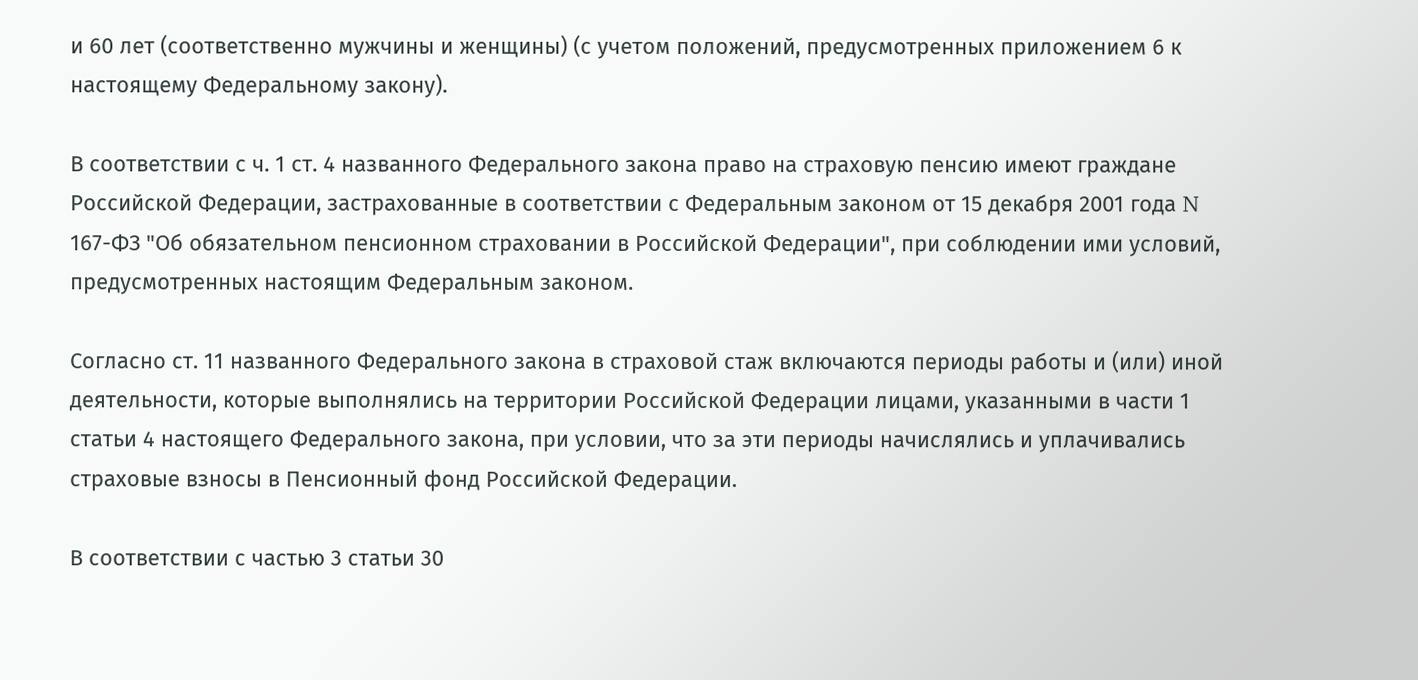и 60 лет (соответственно мужчины и женщины) (с учетом положений, предусмотренных приложением 6 к настоящему Федеральному закону).

В соответствии с ч. 1 ст. 4 названного Федерального закона право на страховую пенсию имеют граждане Российской Федерации, застрахованные в соответствии с Федеральным законом от 15 декабря 2001 года N 167-ФЗ "Об обязательном пенсионном страховании в Российской Федерации", при соблюдении ими условий, предусмотренных настоящим Федеральным законом.

Согласно ст. 11 названного Федерального закона в страховой стаж включаются периоды работы и (или) иной деятельности, которые выполнялись на территории Российской Федерации лицами, указанными в части 1 статьи 4 настоящего Федерального закона, при условии, что за эти периоды начислялись и уплачивались страховые взносы в Пенсионный фонд Российской Федерации.

В соответствии с частью 3 статьи 30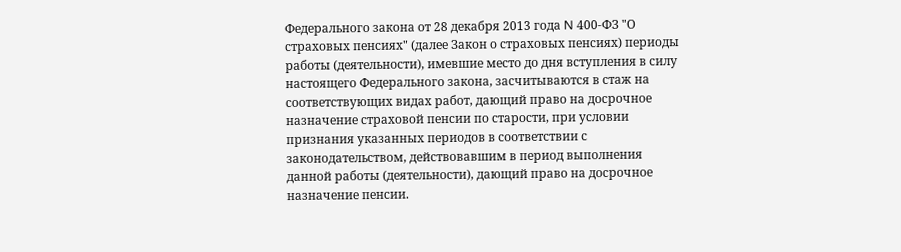Федерального закона от 28 декабря 2013 года N 400-ФЗ "О страховых пенсиях" (далее Закон о страховых пенсиях) периоды работы (деятельности), имевшие место до дня вступления в силу настоящего Федерального закона, засчитываются в стаж на соответствующих видах работ, дающий право на досрочное назначение страховой пенсии по старости, при условии признания указанных периодов в соответствии с законодательством, действовавшим в период выполнения данной работы (деятельности), дающий право на досрочное назначение пенсии.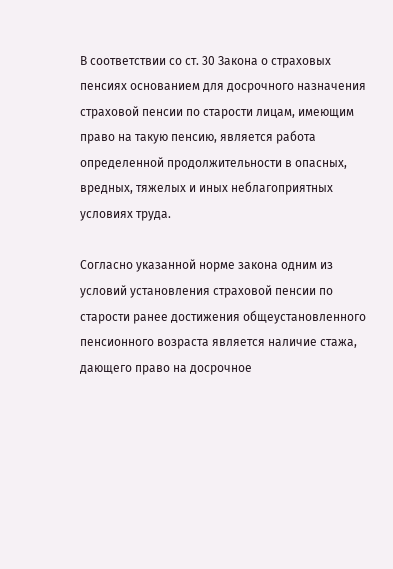В соответствии со ст. 30 Закона о страховых пенсиях основанием для досрочного назначения страховой пенсии по старости лицам, имеющим право на такую пенсию, является работа определенной продолжительности в опасных, вредных, тяжелых и иных неблагоприятных условиях труда.

Согласно указанной норме закона одним из условий установления страховой пенсии по старости ранее достижения общеустановленного пенсионного возраста является наличие стажа, дающего право на досрочное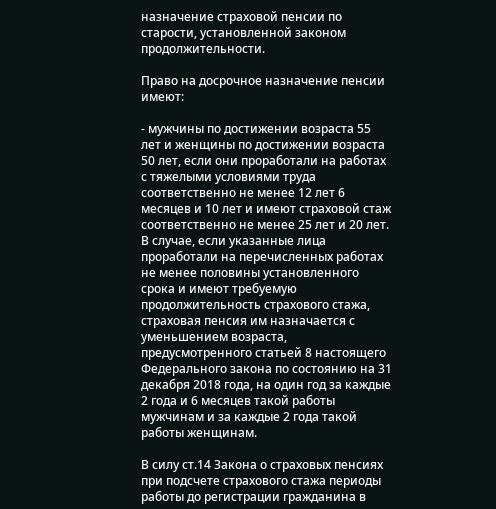назначение страховой пенсии по старости, установленной законом продолжительности.

Право на досрочное назначение пенсии имеют:

- мужчины по достижении возраста 55 лет и женщины по достижении возраста 50 лет, если они проработали на работах с тяжелыми условиями труда соответственно не менее 12 лет 6 месяцев и 10 лет и имеют страховой стаж соответственно не менее 25 лет и 20 лет. В случае, если указанные лица проработали на перечисленных работах не менее половины установленного срока и имеют требуемую продолжительность страхового стажа, страховая пенсия им назначается с уменьшением возраста, предусмотренного статьей 8 настоящего Федерального закона по состоянию на 31 декабря 2018 года, на один год за каждые 2 года и 6 месяцев такой работы мужчинам и за каждые 2 года такой работы женщинам.

В силу ст.14 Закона о страховых пенсиях при подсчете страхового стажа периоды работы до регистрации гражданина в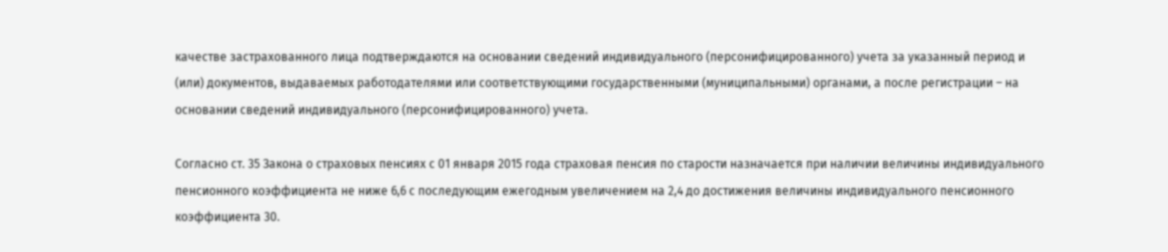качестве застрахованного лица подтверждаются на основании сведений индивидуального (персонифицированного) учета за указанный период и (или) документов, выдаваемых работодателями или соответствующими государственными (муниципальными) органами, а после регистрации – на основании сведений индивидуального (персонифицированного) учета.

Согласно ст. 35 Закона о страховых пенсиях с 01 января 2015 года страховая пенсия по старости назначается при наличии величины индивидуального пенсионного коэффициента не ниже 6,6 с последующим ежегодным увеличением на 2,4 до достижения величины индивидуального пенсионного коэффициента 30.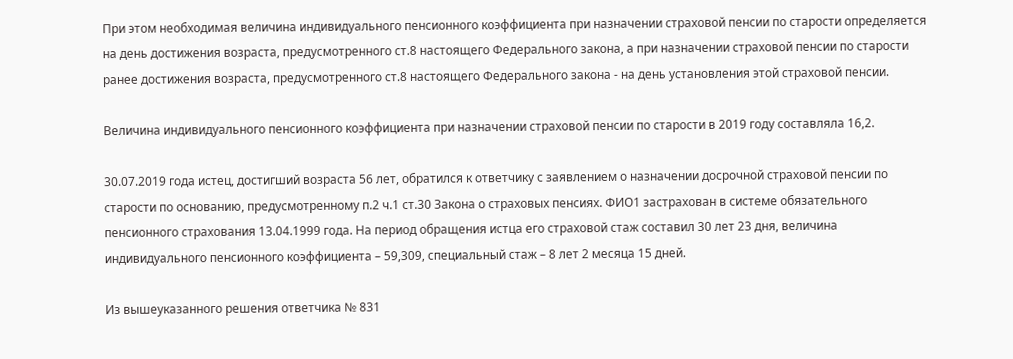При этом необходимая величина индивидуального пенсионного коэффициента при назначении страховой пенсии по старости определяется на день достижения возраста, предусмотренного ст.8 настоящего Федерального закона, а при назначении страховой пенсии по старости ранее достижения возраста, предусмотренного ст.8 настоящего Федерального закона - на день установления этой страховой пенсии.

Величина индивидуального пенсионного коэффициента при назначении страховой пенсии по старости в 2019 году составляла 16,2.

30.07.2019 года истец, достигший возраста 56 лет, обратился к ответчику с заявлением о назначении досрочной страховой пенсии по старости по основанию, предусмотренному п.2 ч.1 ст.30 Закона о страховых пенсиях. ФИО1 застрахован в системе обязательного пенсионного страхования 13.04.1999 года. На период обращения истца его страховой стаж составил 30 лет 23 дня, величина индивидуального пенсионного коэффициента – 59,309, специальный стаж – 8 лет 2 месяца 15 дней.

Из вышеуказанного решения ответчика № 831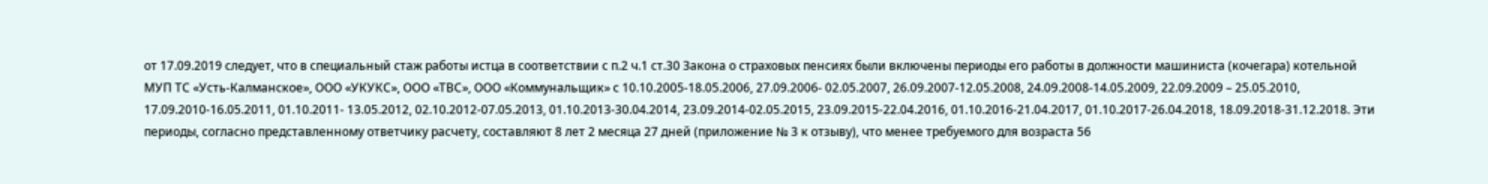от 17.09.2019 следует, что в специальный стаж работы истца в соответствии с п.2 ч.1 ст.30 Закона о страховых пенсиях были включены периоды его работы в должности машиниста (кочегара) котельной МУП ТС «Усть-Калманское», ООО «УКУКС», ООО «ТВС», ООО «Коммунальщик» с 10.10.2005-18.05.2006, 27.09.2006- 02.05.2007, 26.09.2007-12.05.2008, 24.09.2008-14.05.2009, 22.09.2009 – 25.05.2010, 17.09.2010-16.05.2011, 01.10.2011- 13.05.2012, 02.10.2012-07.05.2013, 01.10.2013-30.04.2014, 23.09.2014-02.05.2015, 23.09.2015-22.04.2016, 01.10.2016-21.04.2017, 01.10.2017-26.04.2018, 18.09.2018-31.12.2018. Эти периоды, согласно представленному ответчику расчету, составляют 8 лет 2 месяца 27 дней (приложение № 3 к отзыву), что менее требуемого для возраста 56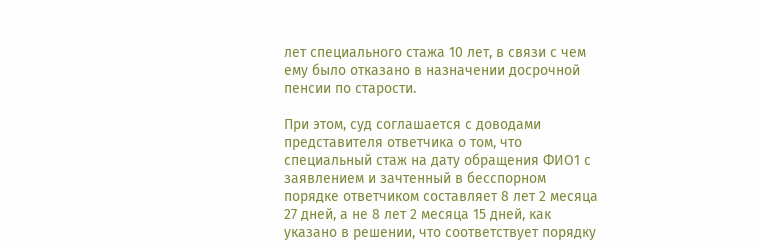лет специального стажа 10 лет, в связи с чем ему было отказано в назначении досрочной пенсии по старости.

При этом, суд соглашается с доводами представителя ответчика о том, что специальный стаж на дату обращения ФИО1 с заявлением и зачтенный в бесспорном порядке ответчиком составляет 8 лет 2 месяца 27 дней, а не 8 лет 2 месяца 15 дней, как указано в решении, что соответствует порядку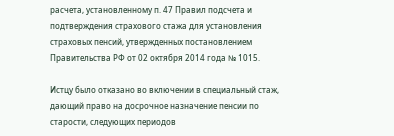расчета, установленному п. 47 Правил подсчета и подтверждения страхового стажа для установления страховых пенсий, утвержденных постановлением Правительства РФ от 02 октября 2014 года № 1015.

Истцу было отказано во включении в специальный стаж, дающий право на досрочное назначение пенсии по старости, следующих периодов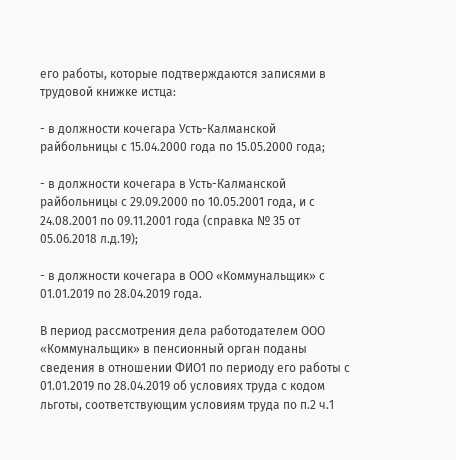его работы, которые подтверждаются записями в трудовой книжке истца:

- в должности кочегара Усть-Калманской райбольницы с 15.04.2000 года по 15.05.2000 года;

- в должности кочегара в Усть-Калманской райбольницы с 29.09.2000 по 10.05.2001 года, и с 24.08.2001 по 09.11.2001 года (справка № 35 от 05.06.2018 л.д.19);

- в должности кочегара в ООО «Коммунальщик» с 01.01.2019 по 28.04.2019 года.

В период рассмотрения дела работодателем ООО «Коммунальщик» в пенсионный орган поданы сведения в отношении ФИО1 по периоду его работы с 01.01.2019 по 28.04.2019 об условиях труда с кодом льготы, соответствующим условиям труда по п.2 ч.1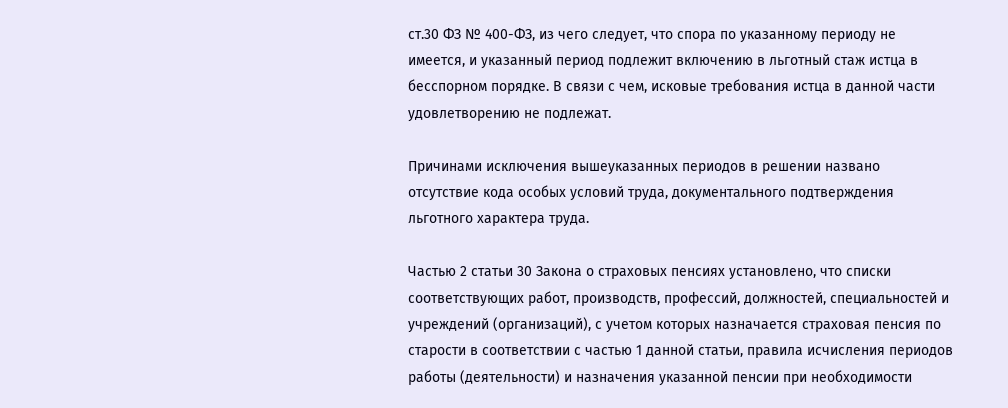ст.30 ФЗ № 400-ФЗ, из чего следует, что спора по указанному периоду не имеется, и указанный период подлежит включению в льготный стаж истца в бесспорном порядке. В связи с чем, исковые требования истца в данной части удовлетворению не подлежат.

Причинами исключения вышеуказанных периодов в решении названо отсутствие кода особых условий труда, документального подтверждения льготного характера труда.

Частью 2 статьи 30 Закона о страховых пенсиях установлено, что списки соответствующих работ, производств, профессий, должностей, специальностей и учреждений (организаций), с учетом которых назначается страховая пенсия по старости в соответствии с частью 1 данной статьи, правила исчисления периодов работы (деятельности) и назначения указанной пенсии при необходимости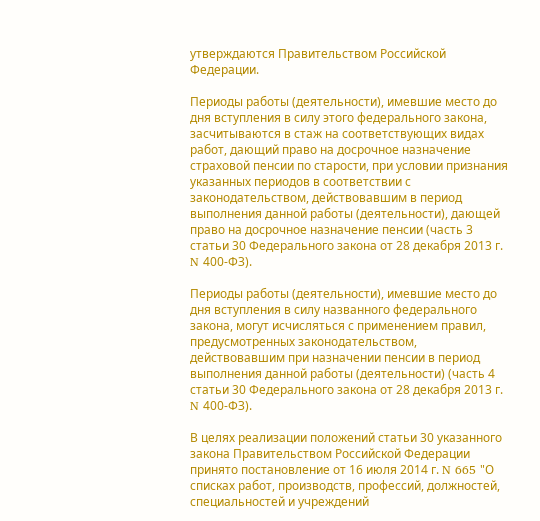утверждаются Правительством Российской Федерации.

Периоды работы (деятельности), имевшие место до дня вступления в силу этого федерального закона, засчитываются в стаж на соответствующих видах работ, дающий право на досрочное назначение страховой пенсии по старости, при условии признания указанных периодов в соответствии с законодательством, действовавшим в период выполнения данной работы (деятельности), дающей право на досрочное назначение пенсии (часть 3 статьи 30 Федерального закона от 28 декабря 2013 г. N 400-ФЗ).

Периоды работы (деятельности), имевшие место до дня вступления в силу названного федерального закона, могут исчисляться с применением правил, предусмотренных законодательством, действовавшим при назначении пенсии в период выполнения данной работы (деятельности) (часть 4 статьи 30 Федерального закона от 28 декабря 2013 г. N 400-ФЗ).

В целях реализации положений статьи 30 указанного закона Правительством Российской Федерации принято постановление от 16 июля 2014 г. N 665 "О списках работ, производств, профессий, должностей, специальностей и учреждений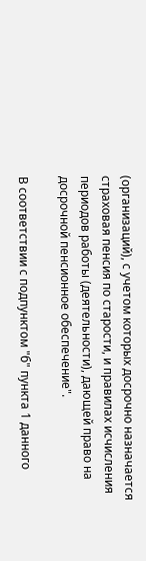(организаций), с учетом которых досрочно назначается страховая пенсия по старости, и правилах исчисления периодов работы (деятельности), дающей право на досрочной пенсионное обеспечение".

В соответствии с подпунктом "б" пункта 1 данного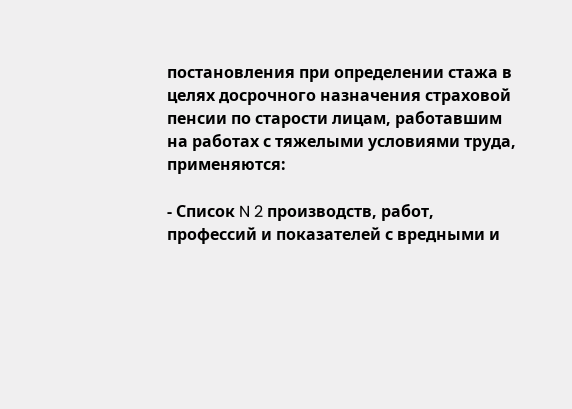постановления при определении стажа в целях досрочного назначения страховой пенсии по старости лицам, работавшим на работах с тяжелыми условиями труда, применяются:

- Список N 2 производств, работ, профессий и показателей с вредными и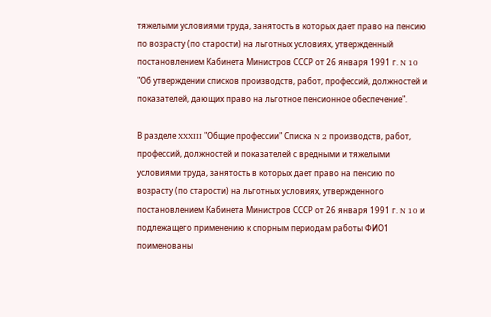тяжелыми условиями труда, занятость в которых дает право на пенсию по возрасту (по старости) на льготных условиях, утвержденный постановлением Кабинета Министров СССР от 26 января 1991 г. N 10 "Об утверждении списков производств, работ, профессий, должностей и показателей, дающих право на льготное пенсионное обеспечение".

В разделе XXXIII "Общие профессии" Списка N 2 производств, работ, профессий, должностей и показателей с вредными и тяжелыми условиями труда, занятость в которых дает право на пенсию по возрасту (по старости) на льготных условиях, утвержденного постановлением Кабинета Министров СССР от 26 января 1991 г. N 10 и подлежащего применению к спорным периодам работы ФИО1 поименованы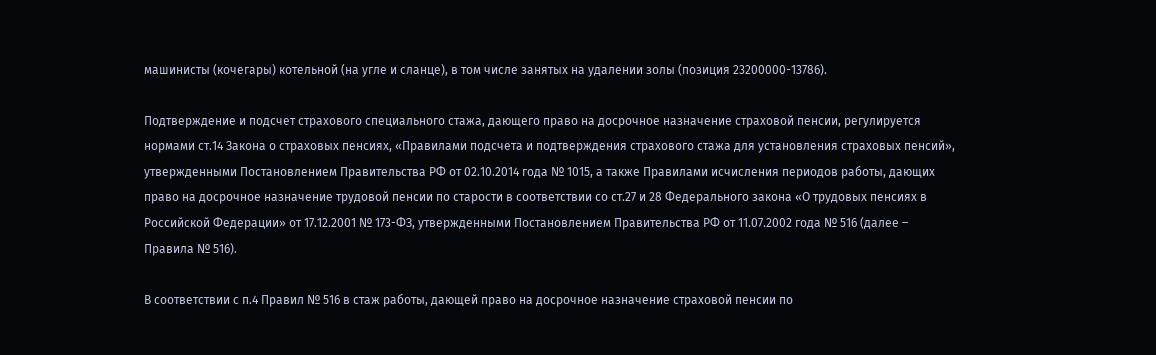машинисты (кочегары) котельной (на угле и сланце), в том числе занятых на удалении золы (позиция 23200000-13786).

Подтверждение и подсчет страхового специального стажа, дающего право на досрочное назначение страховой пенсии, регулируется нормами ст.14 Закона о страховых пенсиях, «Правилами подсчета и подтверждения страхового стажа для установления страховых пенсий», утвержденными Постановлением Правительства РФ от 02.10.2014 года № 1015, а также Правилами исчисления периодов работы, дающих право на досрочное назначение трудовой пенсии по старости в соответствии со ст.27 и 28 Федерального закона «О трудовых пенсиях в Российской Федерации» от 17.12.2001 № 173-ФЗ, утвержденными Постановлением Правительства РФ от 11.07.2002 года № 516 (далее – Правила № 516).

В соответствии с п.4 Правил № 516 в стаж работы, дающей право на досрочное назначение страховой пенсии по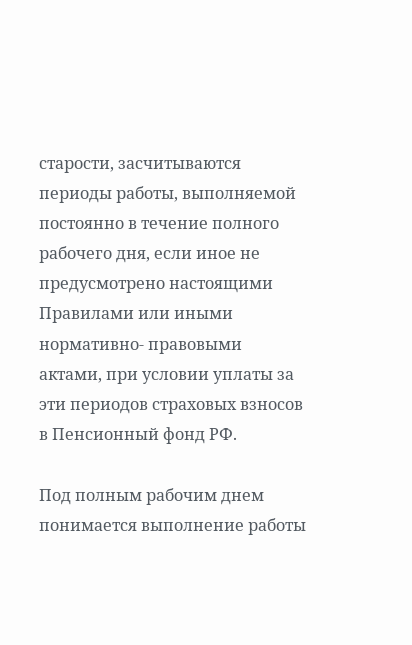старости, засчитываются периоды работы, выполняемой постоянно в течение полного рабочего дня, если иное не предусмотрено настоящими Правилами или иными нормативно- правовыми актами, при условии уплаты за эти периодов страховых взносов в Пенсионный фонд РФ.

Под полным рабочим днем понимается выполнение работы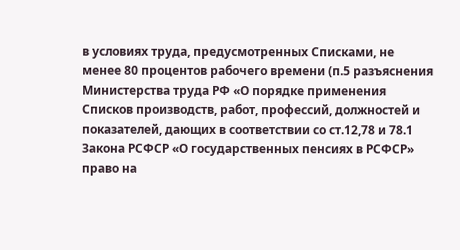в условиях труда, предусмотренных Списками, не менее 80 процентов рабочего времени (п.5 разъяснения Министерства труда РФ «О порядке применения Списков производств, работ, профессий, должностей и показателей, дающих в соответствии со ст.12,78 и 78.1 Закона РСФСР «О государственных пенсиях в РСФСР» право на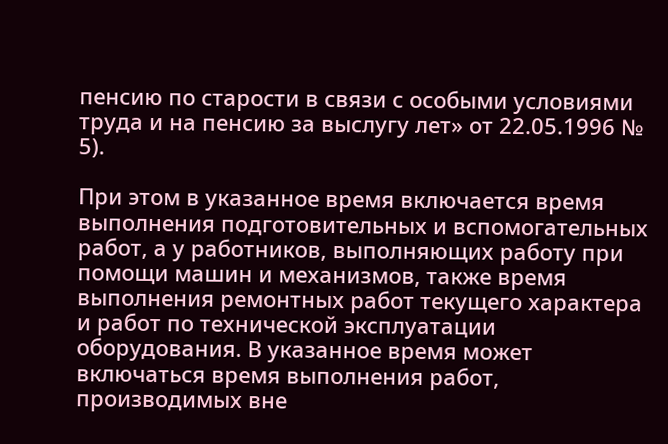пенсию по старости в связи с особыми условиями труда и на пенсию за выслугу лет» от 22.05.1996 № 5).

При этом в указанное время включается время выполнения подготовительных и вспомогательных работ, а у работников, выполняющих работу при помощи машин и механизмов, также время выполнения ремонтных работ текущего характера и работ по технической эксплуатации оборудования. В указанное время может включаться время выполнения работ, производимых вне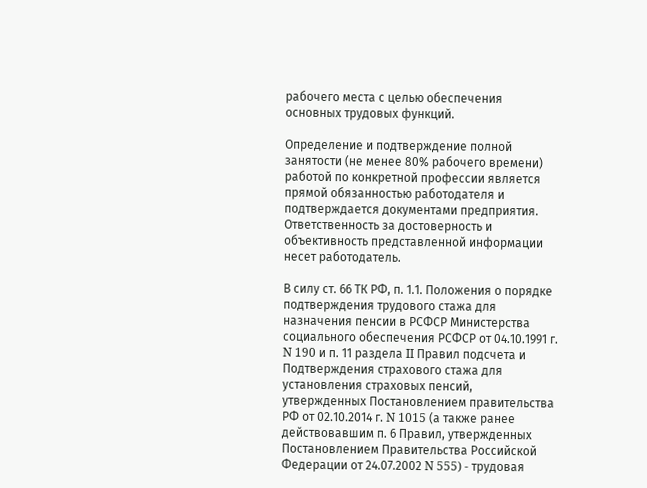рабочего места с целью обеспечения основных трудовых функций.

Определение и подтверждение полной занятости (не менее 80% рабочего времени) работой по конкретной профессии является прямой обязанностью работодателя и подтверждается документами предприятия. Ответственность за достоверность и объективность представленной информации несет работодатель.

В силу ст. 66 ТК РФ, п. 1.1. Положения о порядке подтверждения трудового стажа для назначения пенсии в РСФСР Министерства социального обеспечения РСФСР от 04.10.1991 г. N 190 и п. 11 раздела II Правил подсчета и Подтверждения страхового стажа для установления страховых пенсий, утвержденных Постановлением правительства РФ от 02.10.2014 г. N 1015 (а также ранее действовавшим п. 6 Правил, утвержденных Постановлением Правительства Российской Федерации от 24.07.2002 N 555) - трудовая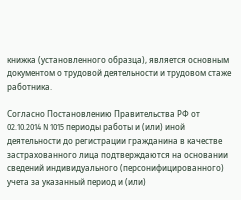книжка (установленного образца), является основным документом о трудовой деятельности и трудовом стаже работника.

Согласно Постановлению Правительства РФ от 02.10.2014 N 1015 периоды работы и (или) иной деятельности до регистрации гражданина в качестве застрахованного лица подтверждаются на основании сведений индивидуального (персонифицированного) учета за указанный период и (или)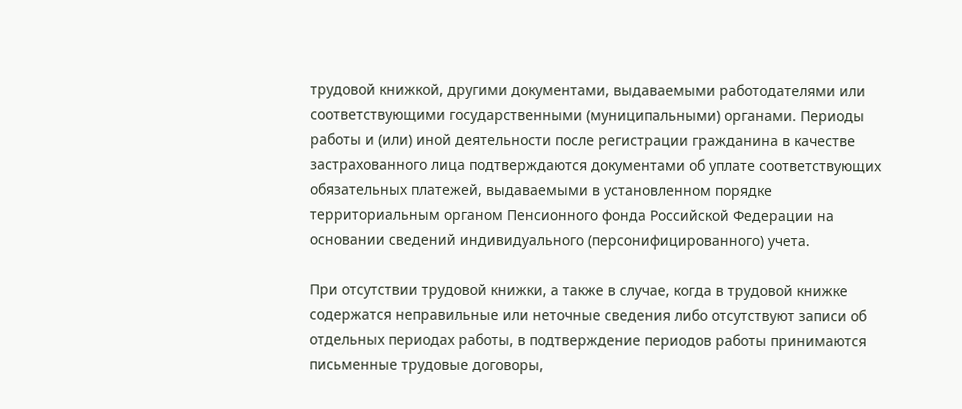трудовой книжкой, другими документами, выдаваемыми работодателями или соответствующими государственными (муниципальными) органами. Периоды работы и (или) иной деятельности после регистрации гражданина в качестве застрахованного лица подтверждаются документами об уплате соответствующих обязательных платежей, выдаваемыми в установленном порядке территориальным органом Пенсионного фонда Российской Федерации на основании сведений индивидуального (персонифицированного) учета.

При отсутствии трудовой книжки, а также в случае, когда в трудовой книжке содержатся неправильные или неточные сведения либо отсутствуют записи об отдельных периодах работы, в подтверждение периодов работы принимаются письменные трудовые договоры,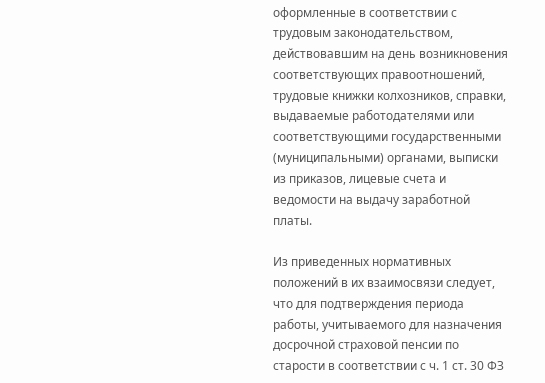оформленные в соответствии с трудовым законодательством, действовавшим на день возникновения соответствующих правоотношений, трудовые книжки колхозников, справки, выдаваемые работодателями или соответствующими государственными (муниципальными) органами, выписки из приказов, лицевые счета и ведомости на выдачу заработной платы.

Из приведенных нормативных положений в их взаимосвязи следует, что для подтверждения периода работы, учитываемого для назначения досрочной страховой пенсии по старости в соответствии с ч. 1 ст. 30 ФЗ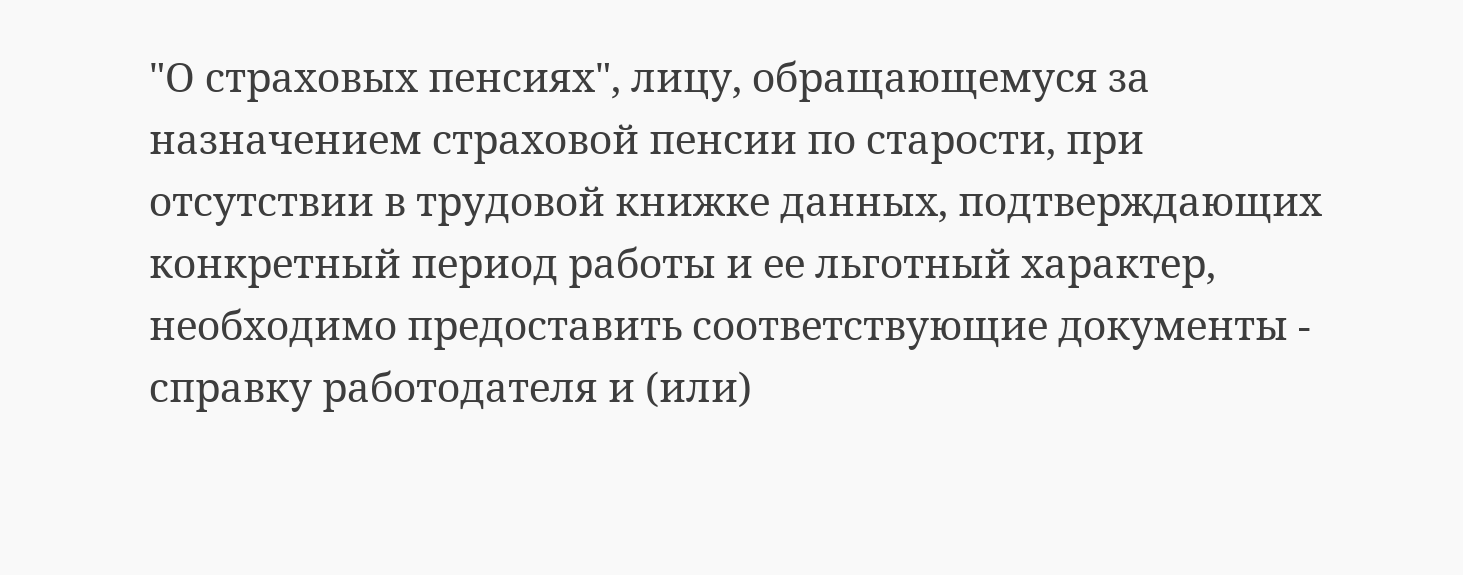"О страховых пенсиях", лицу, обращающемуся за назначением страховой пенсии по старости, при отсутствии в трудовой книжке данных, подтверждающих конкретный период работы и ее льготный характер, необходимо предоставить соответствующие документы - справку работодателя и (или)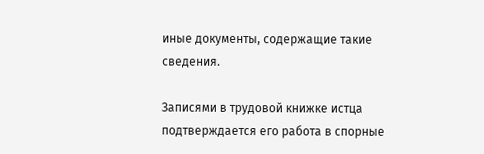иные документы, содержащие такие сведения.

Записями в трудовой книжке истца подтверждается его работа в спорные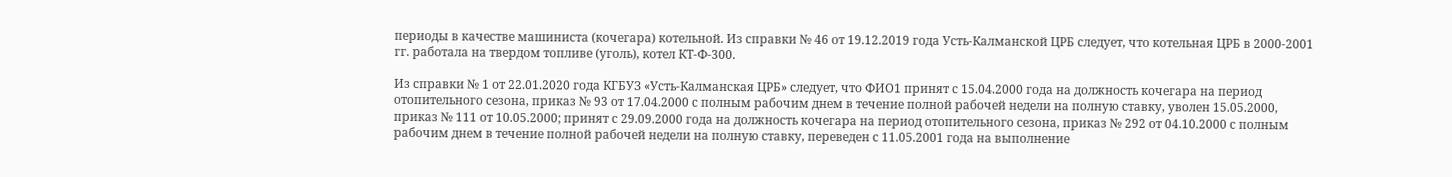периоды в качестве машиниста (кочегара) котельной. Из справки № 46 от 19.12.2019 года Усть-Калманской ЦРБ следует, что котельная ЦРБ в 2000-2001 гг. работала на твердом топливе (уголь), котел КТ-Ф-300.

Из справки № 1 от 22.01.2020 года КГБУЗ «Усть-Калманская ЦРБ» следует, что ФИО1 принят с 15.04.2000 года на должность кочегара на период отопительного сезона, приказ № 93 от 17.04.2000 с полным рабочим днем в течение полной рабочей недели на полную ставку, уволен 15.05.2000, приказ № 111 от 10.05.2000; принят с 29.09.2000 года на должность кочегара на период отопительного сезона, приказ № 292 от 04.10.2000 с полным рабочим днем в течение полной рабочей недели на полную ставку, переведен с 11.05.2001 года на выполнение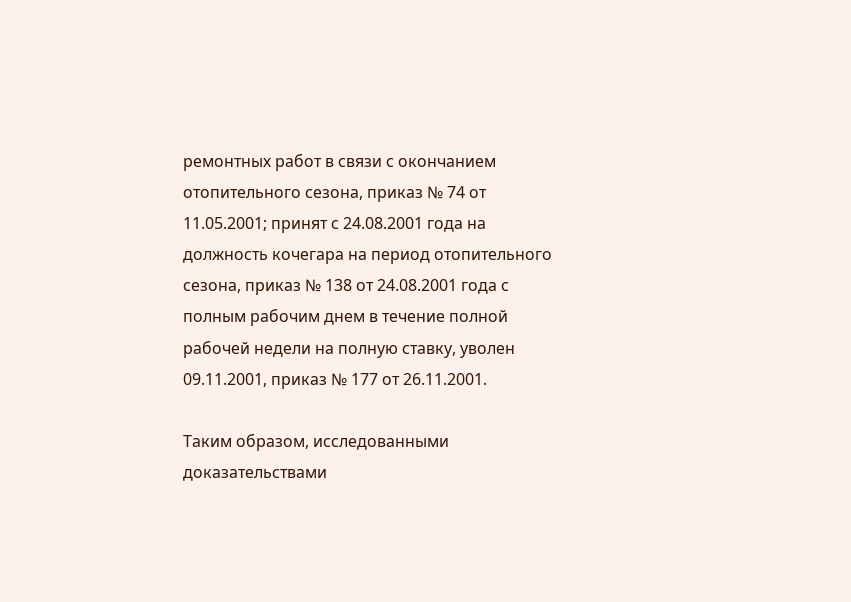ремонтных работ в связи с окончанием отопительного сезона, приказ № 74 от 11.05.2001; принят с 24.08.2001 года на должность кочегара на период отопительного сезона, приказ № 138 от 24.08.2001 года с полным рабочим днем в течение полной рабочей недели на полную ставку, уволен 09.11.2001, приказ № 177 от 26.11.2001.

Таким образом, исследованными доказательствами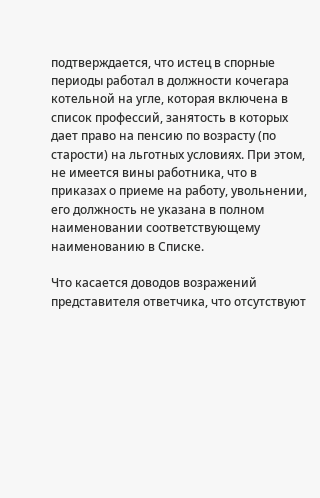подтверждается, что истец в спорные периоды работал в должности кочегара котельной на угле, которая включена в список профессий, занятость в которых дает право на пенсию по возрасту (по старости) на льготных условиях. При этом, не имеется вины работника, что в приказах о приеме на работу, увольнении, его должность не указана в полном наименовании соответствующему наименованию в Списке.

Что касается доводов возражений представителя ответчика, что отсутствуют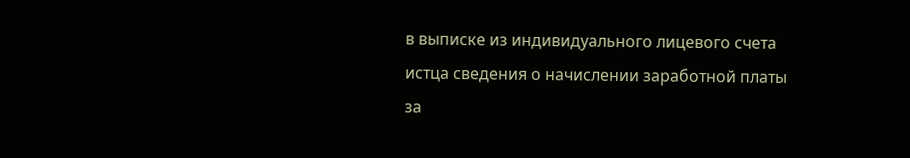в выписке из индивидуального лицевого счета истца сведения о начислении заработной платы за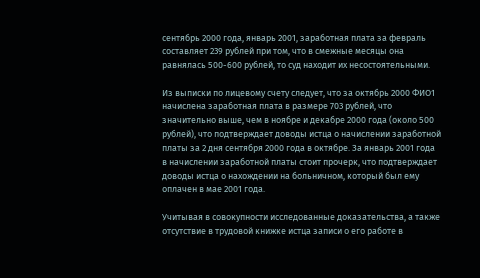сентябрь 2000 года, январь 2001, заработная плата за февраль составляет 239 рублей при том, что в смежные месяцы она равнялась 500-600 рублей, то суд находит их несостоятельными.

Из выписки по лицевому счету следует, что за октябрь 2000 ФИО1 начислена заработная плата в размере 703 рублей, что значительно выше, чем в ноябре и декабре 2000 года (около 500 рублей), что подтверждает доводы истца о начислении заработной платы за 2 дня сентября 2000 года в октябре. За январь 2001 года в начислении заработной платы стоит прочерк, что подтверждает доводы истца о нахождении на больничном, который был ему оплачен в мае 2001 года.

Учитывая в совокупности исследованные доказательства, а также отсутствие в трудовой книжке истца записи о его работе в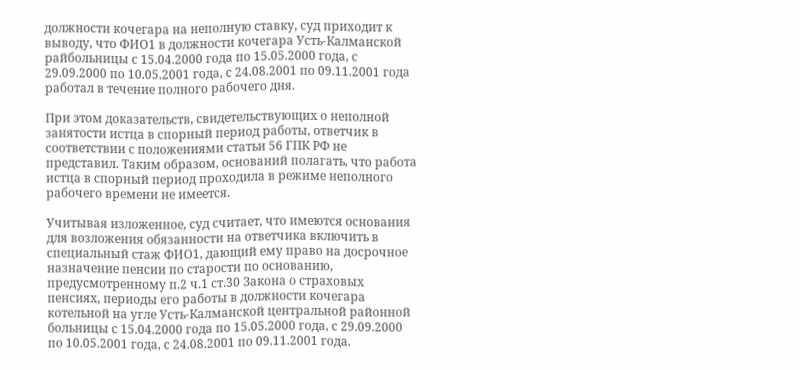должности кочегара на неполную ставку, суд приходит к выводу, что ФИО1 в должности кочегара Усть-Калманской райбольницы с 15.04.2000 года по 15.05.2000 года, с 29.09.2000 по 10.05.2001 года, с 24.08.2001 по 09.11.2001 года работал в течение полного рабочего дня.

При этом доказательств, свидетельствующих о неполной занятости истца в спорный период работы, ответчик в соответствии с положениями статьи 56 ГПК РФ не представил. Таким образом, оснований полагать, что работа истца в спорный период проходила в режиме неполного рабочего времени не имеется.

Учитывая изложенное, суд считает, что имеются основания для возложения обязанности на ответчика включить в специальный стаж ФИО1, дающий ему право на досрочное назначение пенсии по старости по основанию, предусмотренному п.2 ч.1 ст.30 Закона о страховых пенсиях, периоды его работы в должности кочегара котельной на угле Усть-Калманской центральной районной больницы с 15.04.2000 года по 15.05.2000 года, с 29.09.2000 по 10.05.2001 года, с 24.08.2001 по 09.11.2001 года.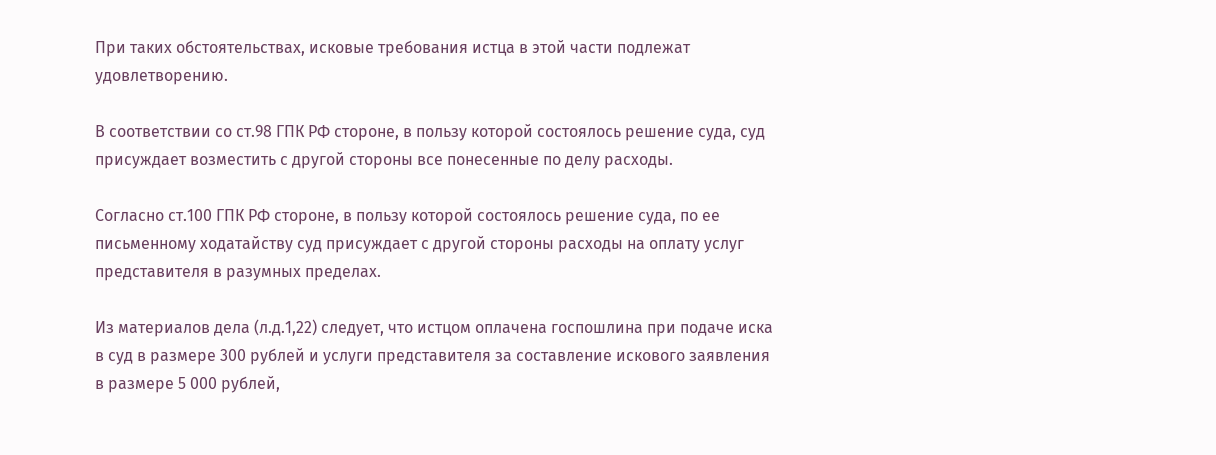При таких обстоятельствах, исковые требования истца в этой части подлежат удовлетворению.

В соответствии со ст.98 ГПК РФ стороне, в пользу которой состоялось решение суда, суд присуждает возместить с другой стороны все понесенные по делу расходы.

Согласно ст.100 ГПК РФ стороне, в пользу которой состоялось решение суда, по ее письменному ходатайству суд присуждает с другой стороны расходы на оплату услуг представителя в разумных пределах.

Из материалов дела (л.д.1,22) следует, что истцом оплачена госпошлина при подаче иска в суд в размере 300 рублей и услуги представителя за составление искового заявления в размере 5 000 рублей,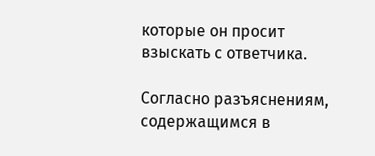которые он просит взыскать с ответчика.

Согласно разъяснениям, содержащимся в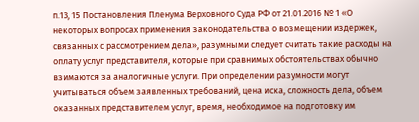п.13, 15 Постановления Пленума Верховного Суда РФ от 21.01.2016 № 1 «О некоторых вопросах применения законодательства о возмещении издержек, связанных с рассмотрением дела», разумными следует считать такие расходы на оплату услуг представителя, которые при сравнимых обстоятельствах обычно взимаются за аналогичные услуги. При определении разумности могут учитываться объем заявленных требований, цена иска, сложность дела, объем оказанных представителем услуг, время, необходимое на подготовку им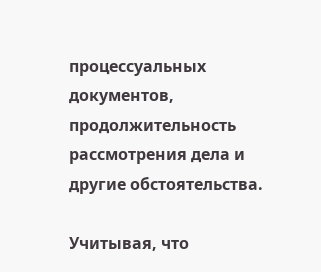процессуальных документов, продолжительность рассмотрения дела и другие обстоятельства.

Учитывая, что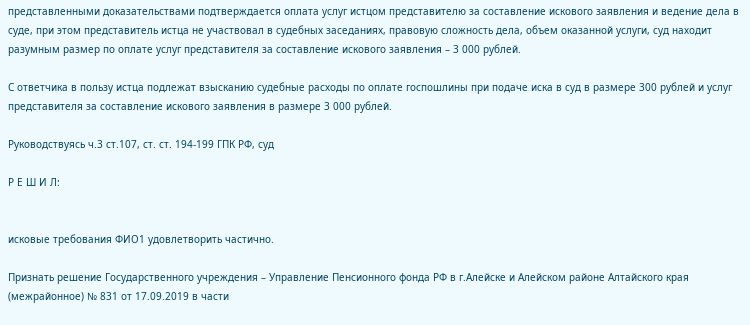представленными доказательствами подтверждается оплата услуг истцом представителю за составление искового заявления и ведение дела в суде, при этом представитель истца не участвовал в судебных заседаниях, правовую сложность дела, объем оказанной услуги, суд находит разумным размер по оплате услуг представителя за составление искового заявления – 3 000 рублей.

С ответчика в пользу истца подлежат взысканию судебные расходы по оплате госпошлины при подаче иска в суд в размере 300 рублей и услуг представителя за составление искового заявления в размере 3 000 рублей.

Руководствуясь ч.3 ст.107, ст. ст. 194-199 ГПК РФ, суд

Р Е Ш И Л:


исковые требования ФИО1 удовлетворить частично.

Признать решение Государственного учреждения – Управление Пенсионного фонда РФ в г.Алейске и Алейском районе Алтайского края (межрайонное) № 831 от 17.09.2019 в части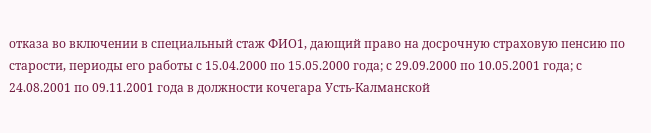отказа во включении в специальный стаж ФИО1, дающий право на досрочную страховую пенсию по старости, периоды его работы с 15.04.2000 по 15.05.2000 года; с 29.09.2000 по 10.05.2001 года; с 24.08.2001 по 09.11.2001 года в должности кочегара Усть-Калманской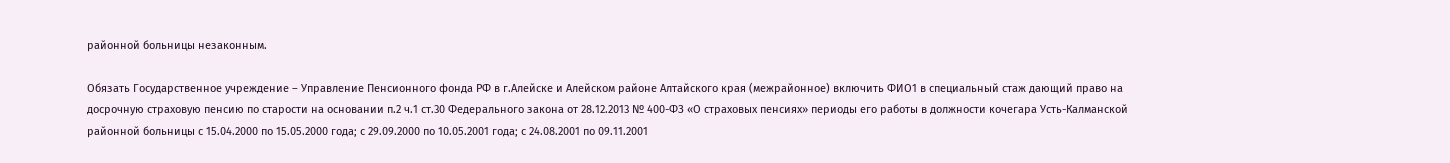районной больницы незаконным.

Обязать Государственное учреждение – Управление Пенсионного фонда РФ в г.Алейске и Алейском районе Алтайского края (межрайонное) включить ФИО1 в специальный стаж дающий право на досрочную страховую пенсию по старости на основании п.2 ч.1 ст.30 Федерального закона от 28.12.2013 № 400-ФЗ «О страховых пенсиях» периоды его работы в должности кочегара Усть-Калманской районной больницы с 15.04.2000 по 15.05.2000 года; с 29.09.2000 по 10.05.2001 года; с 24.08.2001 по 09.11.2001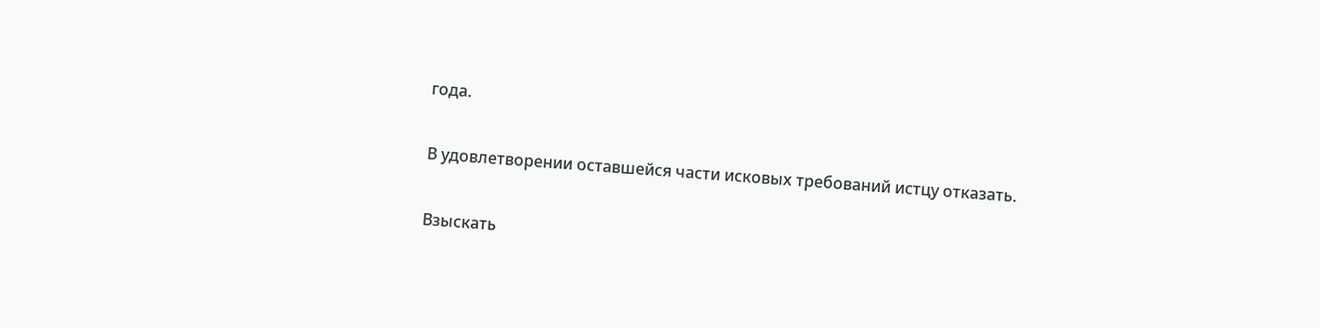года.

В удовлетворении оставшейся части исковых требований истцу отказать.

Взыскать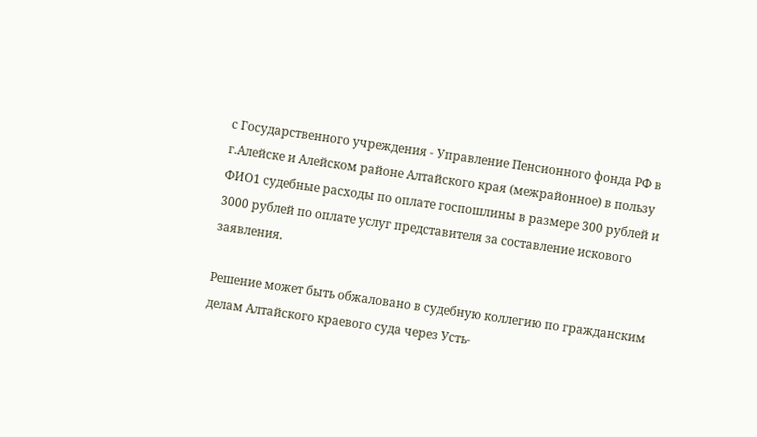с Государственного учреждения - Управление Пенсионного фонда РФ в г.Алейске и Алейском районе Алтайского края (межрайонное) в пользу ФИО1 судебные расходы по оплате госпошлины в размере 300 рублей и 3000 рублей по оплате услуг представителя за составление искового заявления.

Решение может быть обжаловано в судебную коллегию по гражданским делам Алтайского краевого суда через Усть-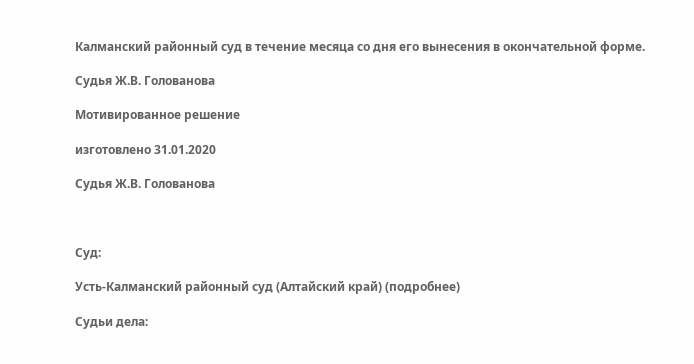Калманский районный суд в течение месяца со дня его вынесения в окончательной форме.

Судья Ж.В. Голованова

Мотивированное решение

изготовлено 31.01.2020

Судья Ж.В. Голованова



Суд:

Усть-Калманский районный суд (Алтайский край) (подробнее)

Судьи дела: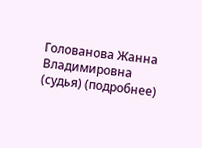Голованова Жанна Владимировна (судья) (подробнее)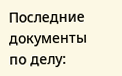Последние документы по делу: